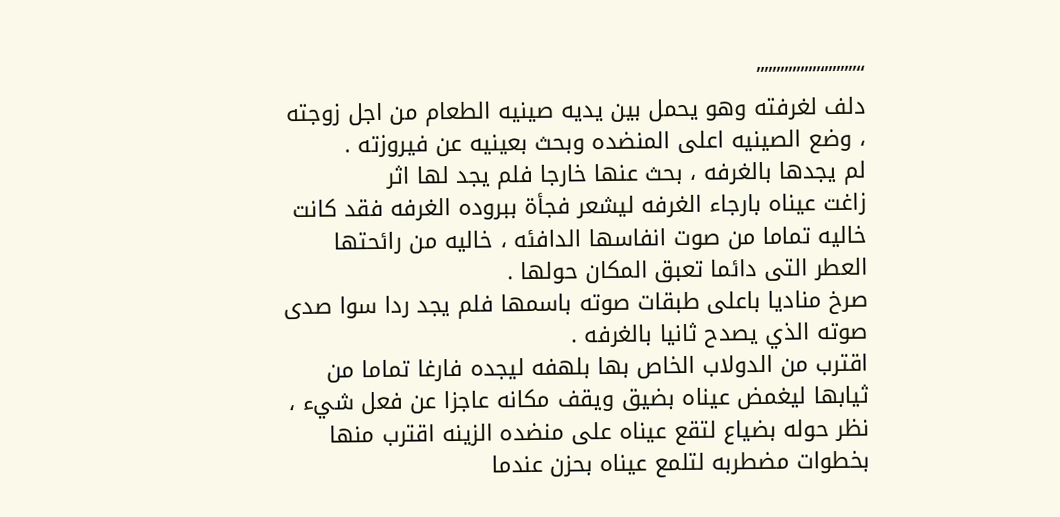“””””‘””””””””
دلف لغرفته وهو يحمل بين يديه صينيه الطعام من اجل زوجته ، وضع الصينيه اعلى المنضده وبحث بعينيه عن فيروزته .
لم يجدها بالغرفه ، بحث عنها خارجا فلم يجد لها اثر
زاغت عيناه بارجاء الغرفه ليشعر فجأة ببروده الغرفه فقد كانت خاليه تماما من صوت انفاسها الدافئه ، خاليه من رائحتها العطر التى دائما تعبق المكان حولها .
صرخ مناديا باعلى طبقات صوته باسمها فلم يجد ردا سوا صدى صوته الذي يصدح ثانيا بالغرفه .
اقترب من الدولاب الخاص بها بلهفه ليجده فارغا تماما من ثيابها ليغمض عيناه بضيق ويقف مكانه عاجزا عن فعل شيء ، نظر حوله بضياع لتقع عيناه على منضده الزينه اقترب منها بخطوات مضطربه لتلمع عيناه بحزن عندما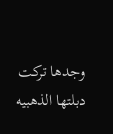وجدها تركت دبلتها الذهبيه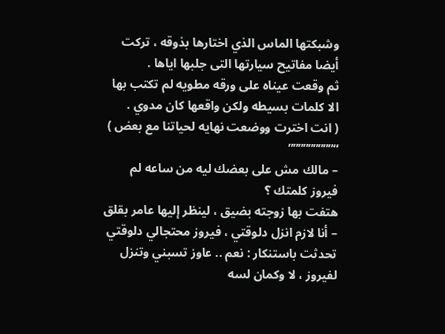وشبكتها الماس الذي اختارها بذوقه ، تركت أيضا مفاتيح سيارتها التى جلبها اياها .
ثم وقعت عيناه على ورقه مطويه لم تكتب بها الا كلمات بسيطه ولكن واقعها كان مدوي .
( انت اخترت ووضعت نهايه لحياتنا مع بعض )
“”””””””””
– مالك مش على بعضك ليه من ساعه لم فيروز كلمتك ؟
هتفت بها زوجته بضيق ، لينظر إليها عامر بقلق
– أنا لازم انزل دلوقتي ، فيروز محتجالي دلوقتي
تحدثت باستنكار : نعم .. عاوز تسبني وتنزل لفيروز ، لا وكمان لسه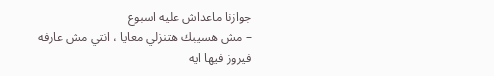جوازنا ماعداش عليه اسبوع
– مش هسيبك هتنزلي معايا ، انتي مش عارفه فيروز فيها ايه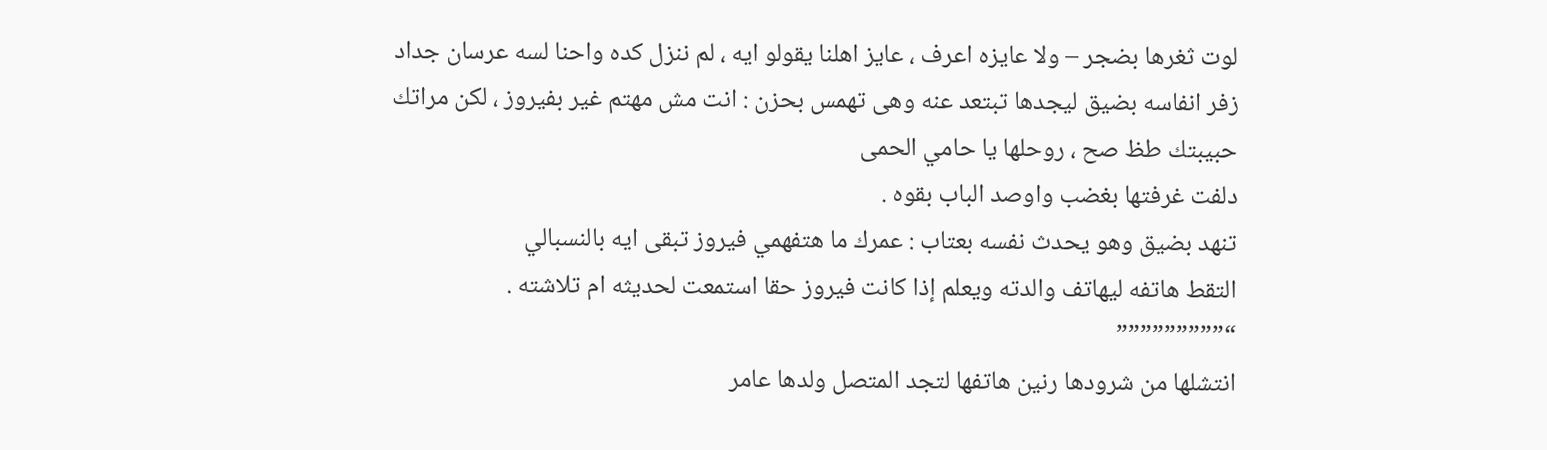لوت ثغرها بضجر – ولا عايزه اعرف ، عايز اهلنا يقولو ايه ، لم ننزل كده واحنا لسه عرسان جداد
زفر انفاسه بضيق ليجدها تبتعد عنه وهى تهمس بحزن : انت مش مهتم غير بفيروز ، لكن مراتك حبيبتك طظ صح ، روحلها يا حامي الحمى
دلفت غرفتها بغضب واوصد الباب بقوه .
تنهد بضيق وهو يحدث نفسه بعتاب : عمرك ما هتفهمي فيروز تبقى ايه بالنسبالي
التقط هاتفه ليهاتف والدته ويعلم إذا كانت فيروز حقا استمعت لحديثه ام تلاشته .
“”””””””””
انتشلها من شرودها رنين هاتفها لتجد المتصل ولدها عامر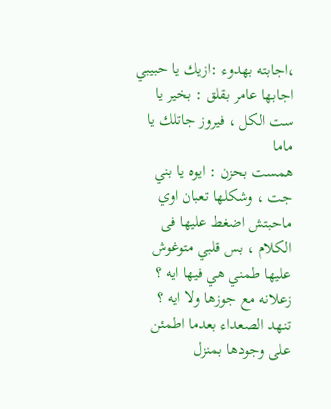،اجابته بهدوء :ازيك يا حبيبي
اجابها عامر بقلق : بخير يا ست الكل ، فيروز جاتلك يا ماما
همست بحزن : ايوه يا بني جت ، وشكلها تعبان اوي ماحبتش اضغط عليها فى الكلام ، بس قلبي متوغوش عليها طمني هي فيها ايه ؟ زعلانه مع جوزها ولا ايه ؟
تنهد الصعداء بعدما اطمئن على وجودها بمنزل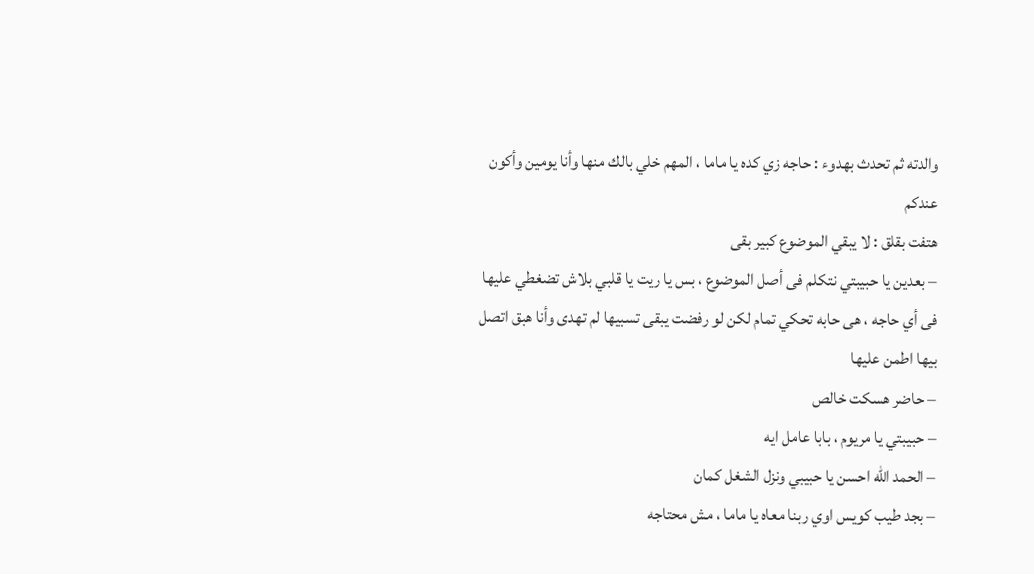والدته ثم تحدث بهدوء : حاجه زي كده يا ماما ، المهم خلي بالك منها وأنا يومين وأكون عندكم
هتفت بقلق : لا يبقي الموضوع كبير بقى
– بعدين يا حبيبتي نتكلم فى أصل الموضوع ، بس يا ريت يا قلبي بلاش تضغطي عليها فى أي حاجه ، هى حابه تحكي تمام لكن لو رفضت يبقى تسبيها لم تهدى وأنا هبق اتصل بيها اطمن عليها
– حاضر هسكت خالص
– حبيبتي يا مريوم ، بابا عامل ايه
– الحمد الله احسن يا حبيبي ونزل الشغل كمان
– بجد طيب كويس اوي ربنا معاه يا ماما ، مش محتاجه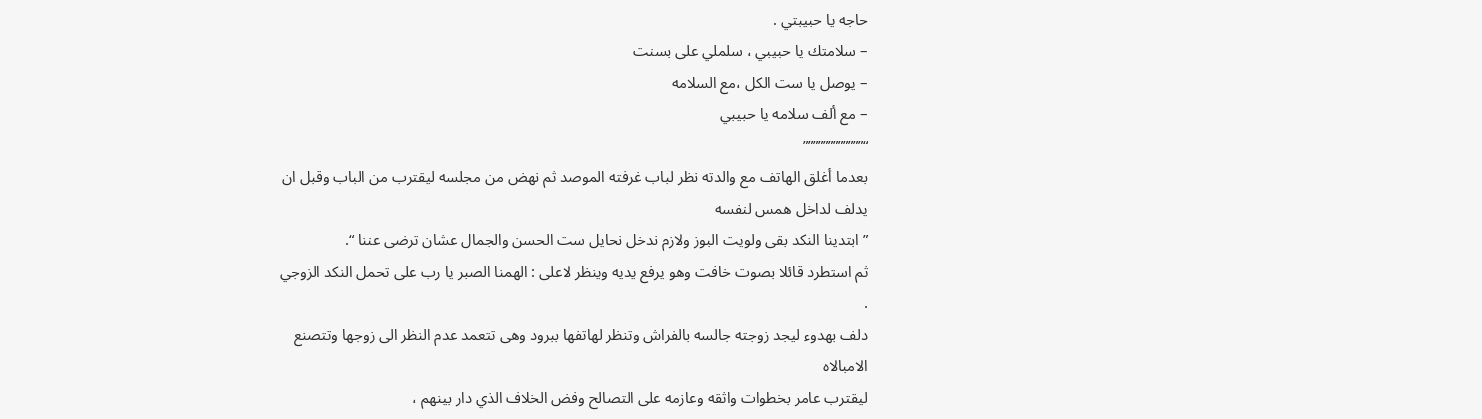حاجه يا حبيبتي .
– سلامتك يا حبيبي ، سلملي على بسنت
– يوصل يا ست الكل ،مع السلامه
– مع ألف سلامه يا حبيبي
“””””””””””””
بعدما أغلق الهاتف مع والدته نظر لباب غرفته الموصد ثم نهض من مجلسه ليقترب من الباب وقبل ان يدلف لداخل همس لنفسه
” ابتدينا النكد بقى ولويت البوز ولازم ندخل نحايل ست الحسن والجمال عشان ترضى عننا “.
ثم استطرد قائلا بصوت خافت وهو يرفع يديه وينظر لاعلى : الهمنا الصبر يا رب على تحمل النكد الزوجي .
دلف بهدوء ليجد زوجته جالسه بالفراش وتنظر لهاتفها ببرود وهى تتعمد عدم النظر الى زوجها وتتصنع الامبالاه
ليقترب عامر بخطوات واثقه وعازمه على التصالح وفض الخلاف الذي دار بينهم ،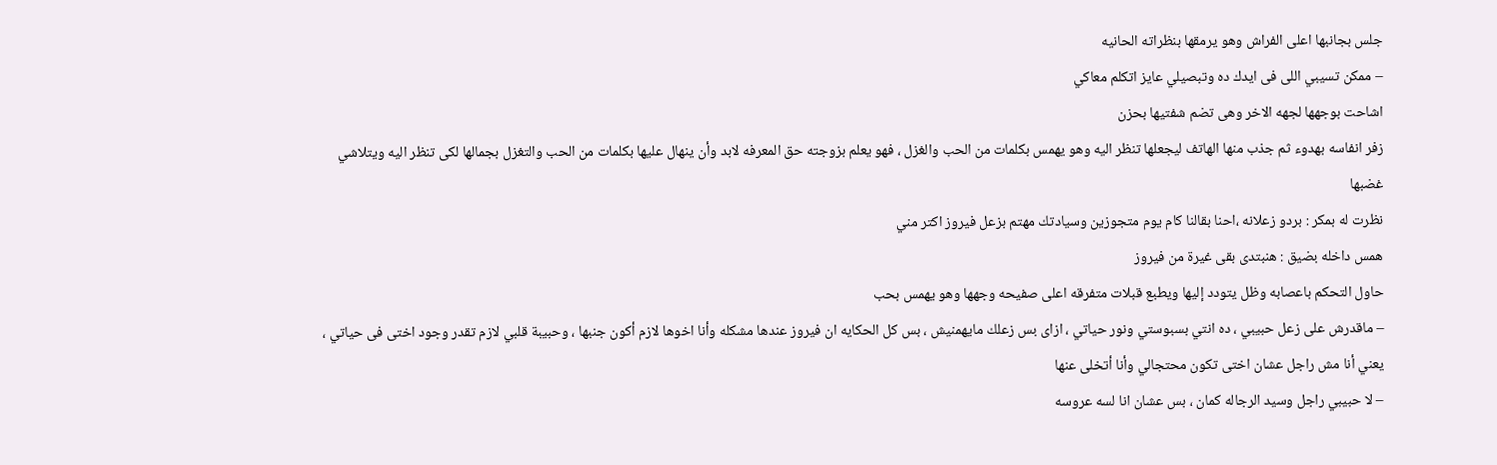جلس بجانبها اعلى الفراش وهو يرمقها بنظراته الحانيه
– ممكن تسيبي اللى فى ايدك ده وتبصيلي عايز اتكلم معاكي
اشاحت بوجهها لجهه الاخر وهى تضم شفتيها بحزن
زفر انفاسه بهدوء ثم جذب منها الهاتف ليجعلها تنظر اليه وهو يهمس بكلمات من الحب والغزل ، فهو يعلم بزوجته حق المعرفه لابد وأن ينهال عليها بكلمات من الحب والتغزل بجمالها لكى تنظر اليه ويتلاشي غضبها
نظرت له بمكر : بردو زعلانه ،احنا بقالنا كام يوم متجوزين وسيادتك مهتم بزعل فيروز اكتر مني
همس داخله بضيق : هنبتدى بقى غيرة من فيروز
حاول التحكم باعصابه وظل يتودد إليها ويطبع قبلات متفرقه اعلى صفيحه وجهها وهو يهمس بحب
– ماقدرش على زعل حبيبي ، ده انتي بسبوستي ونور حياتي ، ازاى بس زعلك مايهمنيش ، بس كل الحكايه ان فيروز عندها مشكله وأنا اخوها لازم أكون جنبها ، وحبيبة قلبي لازم تقدر وجود اختى فى حياتي ، يعني أنا مش راجل عشان اختى تكون محتجالي وأنا أتخلى عنها
– لا حبيبي راجل وسيد الرجاله كمان ، بس عشان انا لسه عروسه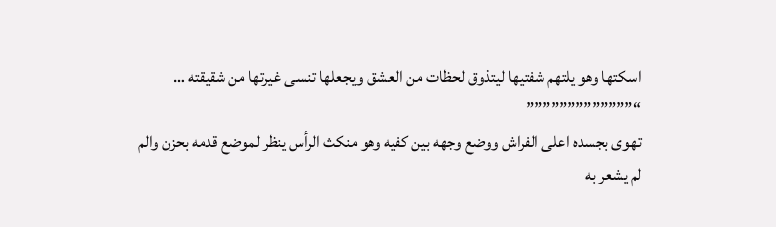اسكتها وهو يلتهم شفتيها ليتذوق لحظات من العشق ويجعلها تنسى غيرتها من شقيقته …
“”””””””””””””
تهوى بجسده اعلى الفراش ووضع وجهه بين كفيه وهو منكث الرأس ينظر لموضع قدمه بحزن والم لم يشعر به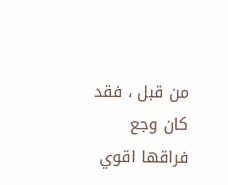من قبل ، فقد كان وجع فراقها اقوي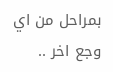بمراحل من اي وجع اخر ..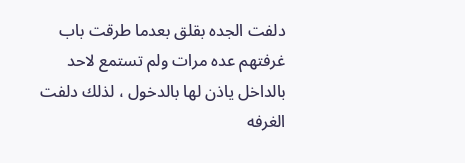دلفت الجده بقلق بعدما طرقت باب غرفتهم عده مرات ولم تستمع لاحد بالداخل ياذن لها بالدخول ، لذلك دلفت الغرفه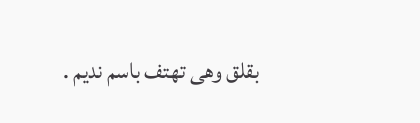بقلق وهى تهتف باسم نديم .